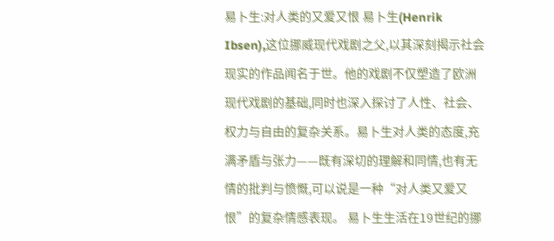易卜生:对人类的又爱又恨 易卜生(Henrik Ibsen),这位挪威现代戏剧之父,以其深刻揭示社会现实的作品闻名于世。他的戏剧不仅塑造了欧洲现代戏剧的基础,同时也深入探讨了人性、社会、权力与自由的复杂关系。易卜生对人类的态度,充满矛盾与张力——既有深切的理解和同情,也有无情的批判与愤慨,可以说是一种“对人类又爱又恨”的复杂情感表现。 易卜生生活在19世纪的挪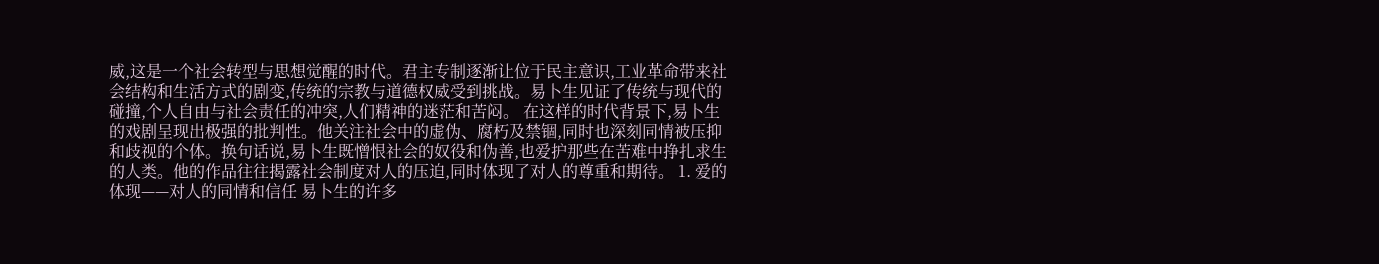威,这是一个社会转型与思想觉醒的时代。君主专制逐渐让位于民主意识,工业革命带来社会结构和生活方式的剧变,传统的宗教与道德权威受到挑战。易卜生见证了传统与现代的碰撞,个人自由与社会责任的冲突,人们精神的迷茫和苦闷。 在这样的时代背景下,易卜生的戏剧呈现出极强的批判性。他关注社会中的虚伪、腐朽及禁锢,同时也深刻同情被压抑和歧视的个体。换句话说,易卜生既憎恨社会的奴役和伪善,也爱护那些在苦难中挣扎求生的人类。他的作品往往揭露社会制度对人的压迫,同时体现了对人的尊重和期待。 1. 爱的体现——对人的同情和信任 易卜生的许多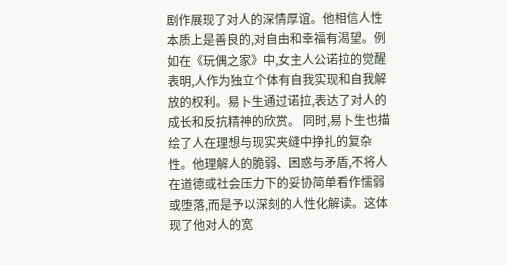剧作展现了对人的深情厚谊。他相信人性本质上是善良的,对自由和幸福有渴望。例如在《玩偶之家》中,女主人公诺拉的觉醒表明,人作为独立个体有自我实现和自我解放的权利。易卜生通过诺拉,表达了对人的成长和反抗精神的欣赏。 同时,易卜生也描绘了人在理想与现实夹缝中挣扎的复杂性。他理解人的脆弱、困惑与矛盾,不将人在道德或社会压力下的妥协简单看作懦弱或堕落,而是予以深刻的人性化解读。这体现了他对人的宽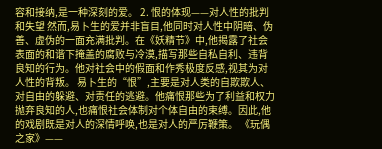容和接纳,是一种深刻的爱。 2. 恨的体现——对人性的批判和失望 然而,易卜生的爱并非盲目,他同时对人性中阴暗、伪善、虚伪的一面充满批判。在《妖精节》中,他揭露了社会表面的和谐下掩盖的腐败与冷漠,描写那些自私自利、违背良知的行为。他对社会中的假面和作秀极度反感,视其为对人性的背叛。 易卜生的“恨”,主要是对人类的自欺欺人、对自由的躲避、对责任的逃避。他痛恨那些为了利益和权力抛弃良知的人,也痛恨社会体制对个体自由的束缚。因此,他的戏剧既是对人的深情呼唤,也是对人的严厉鞭策。 《玩偶之家》——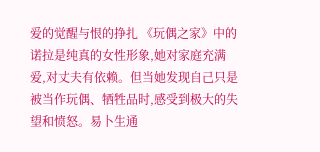爱的觉醒与恨的挣扎 《玩偶之家》中的诺拉是纯真的女性形象,她对家庭充满爱,对丈夫有依赖。但当她发现自己只是被当作玩偶、牺牲品时,感受到极大的失望和愤怒。易卜生通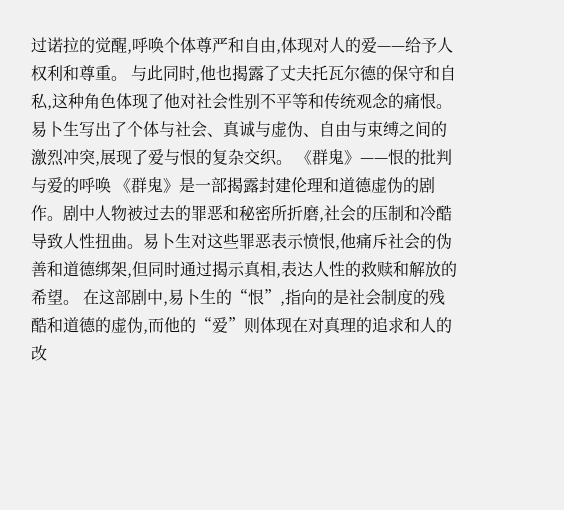过诺拉的觉醒,呼唤个体尊严和自由,体现对人的爱——给予人权利和尊重。 与此同时,他也揭露了丈夫托瓦尔德的保守和自私,这种角色体现了他对社会性别不平等和传统观念的痛恨。易卜生写出了个体与社会、真诚与虚伪、自由与束缚之间的激烈冲突,展现了爱与恨的复杂交织。 《群鬼》——恨的批判与爱的呼唤 《群鬼》是一部揭露封建伦理和道德虚伪的剧作。剧中人物被过去的罪恶和秘密所折磨,社会的压制和冷酷导致人性扭曲。易卜生对这些罪恶表示愤恨,他痛斥社会的伪善和道德绑架,但同时通过揭示真相,表达人性的救赎和解放的希望。 在这部剧中,易卜生的“恨”,指向的是社会制度的残酷和道德的虚伪,而他的“爱”则体现在对真理的追求和人的改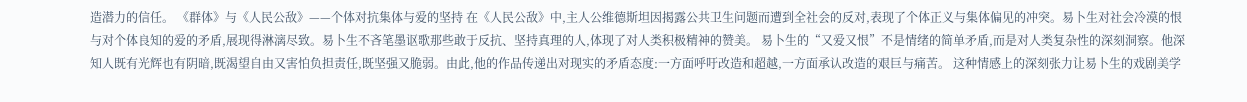造潜力的信任。 《群体》与《人民公敌》——个体对抗集体与爱的坚持 在《人民公敌》中,主人公维德斯坦因揭露公共卫生问题而遭到全社会的反对,表现了个体正义与集体偏见的冲突。易卜生对社会冷漠的恨与对个体良知的爱的矛盾,展现得淋漓尽致。易卜生不吝笔墨讴歌那些敢于反抗、坚持真理的人,体现了对人类积极精神的赞美。 易卜生的“又爱又恨”不是情绪的简单矛盾,而是对人类复杂性的深刻洞察。他深知人既有光辉也有阴暗,既渴望自由又害怕负担责任,既坚强又脆弱。由此,他的作品传递出对现实的矛盾态度:一方面呼吁改造和超越,一方面承认改造的艰巨与痛苦。 这种情感上的深刻张力让易卜生的戏剧美学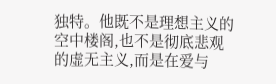独特。他既不是理想主义的空中楼阁,也不是彻底悲观的虚无主义,而是在爱与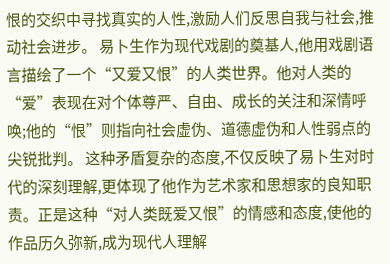恨的交织中寻找真实的人性,激励人们反思自我与社会,推动社会进步。 易卜生作为现代戏剧的奠基人,他用戏剧语言描绘了一个“又爱又恨”的人类世界。他对人类的“爱”表现在对个体尊严、自由、成长的关注和深情呼唤;他的“恨”则指向社会虚伪、道德虚伪和人性弱点的尖锐批判。 这种矛盾复杂的态度,不仅反映了易卜生对时代的深刻理解,更体现了他作为艺术家和思想家的良知职责。正是这种“对人类既爱又恨”的情感和态度,使他的作品历久弥新,成为现代人理解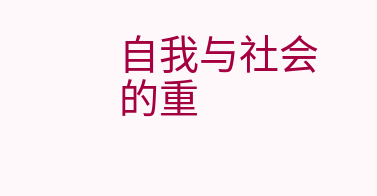自我与社会的重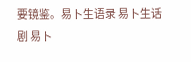要镜鉴。易卜生语录 易卜生话剧 易卜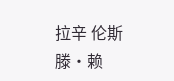拉辛 伦斯滕·赖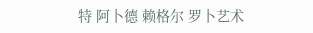特 阿卜德 赖格尔 罗卜艺术